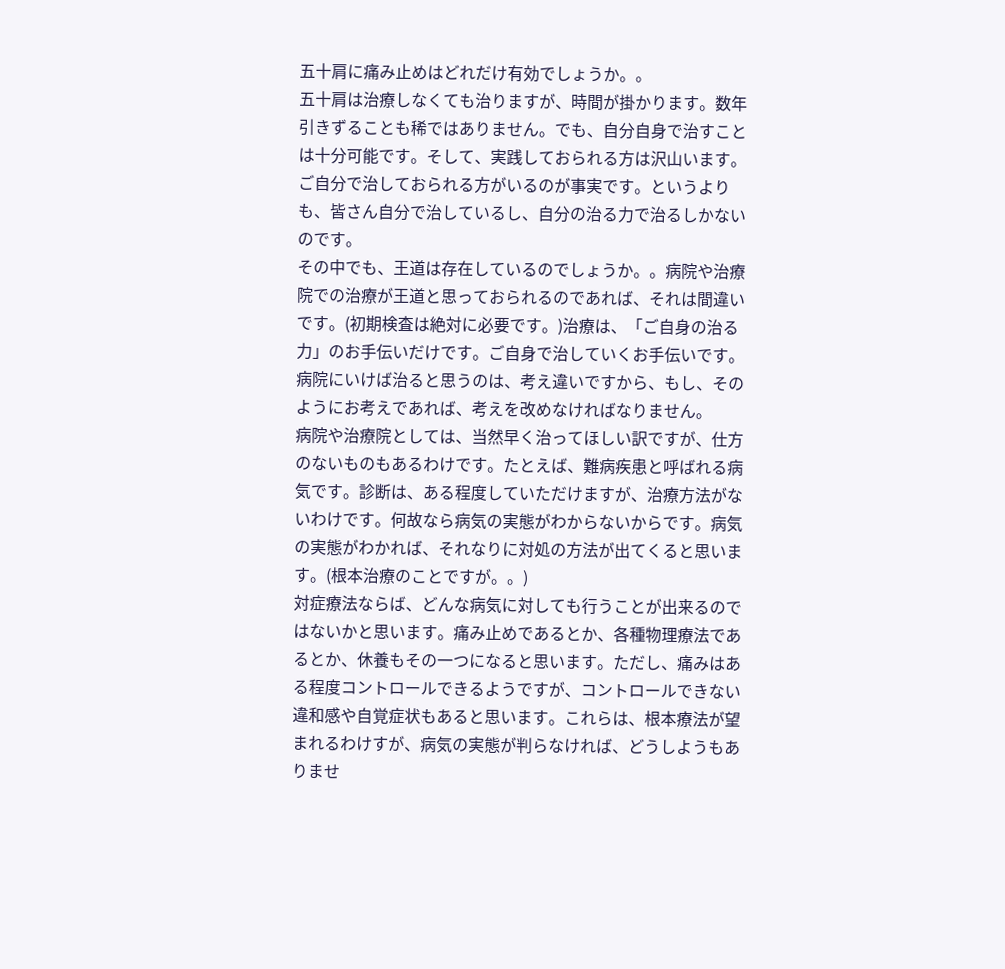五十肩に痛み止めはどれだけ有効でしょうか。。
五十肩は治療しなくても治りますが、時間が掛かります。数年引きずることも稀ではありません。でも、自分自身で治すことは十分可能です。そして、実践しておられる方は沢山います。ご自分で治しておられる方がいるのが事実です。というよりも、皆さん自分で治しているし、自分の治る力で治るしかないのです。
その中でも、王道は存在しているのでしょうか。。病院や治療院での治療が王道と思っておられるのであれば、それは間違いです。(初期検査は絶対に必要です。)治療は、「ご自身の治る力」のお手伝いだけです。ご自身で治していくお手伝いです。病院にいけば治ると思うのは、考え違いですから、もし、そのようにお考えであれば、考えを改めなければなりません。
病院や治療院としては、当然早く治ってほしい訳ですが、仕方のないものもあるわけです。たとえば、難病疾患と呼ばれる病気です。診断は、ある程度していただけますが、治療方法がないわけです。何故なら病気の実態がわからないからです。病気の実態がわかれば、それなりに対処の方法が出てくると思います。(根本治療のことですが。。)
対症療法ならば、どんな病気に対しても行うことが出来るのではないかと思います。痛み止めであるとか、各種物理療法であるとか、休養もその一つになると思います。ただし、痛みはある程度コントロールできるようですが、コントロールできない違和感や自覚症状もあると思います。これらは、根本療法が望まれるわけすが、病気の実態が判らなければ、どうしようもありませ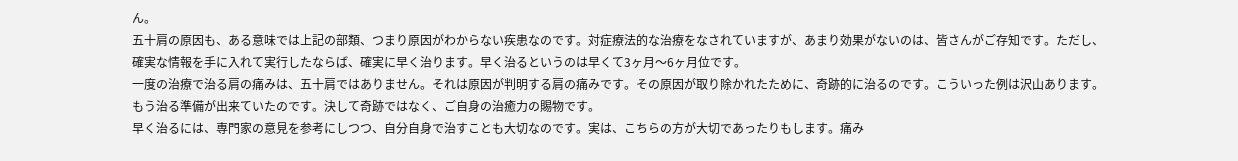ん。
五十肩の原因も、ある意味では上記の部類、つまり原因がわからない疾患なのです。対症療法的な治療をなされていますが、あまり効果がないのは、皆さんがご存知です。ただし、確実な情報を手に入れて実行したならば、確実に早く治ります。早く治るというのは早くて3ヶ月〜6ヶ月位です。
一度の治療で治る肩の痛みは、五十肩ではありません。それは原因が判明する肩の痛みです。その原因が取り除かれたために、奇跡的に治るのです。こういった例は沢山あります。もう治る準備が出来ていたのです。決して奇跡ではなく、ご自身の治癒力の賜物です。
早く治るには、専門家の意見を参考にしつつ、自分自身で治すことも大切なのです。実は、こちらの方が大切であったりもします。痛み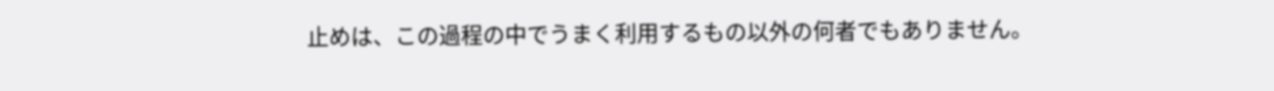止めは、この過程の中でうまく利用するもの以外の何者でもありません。